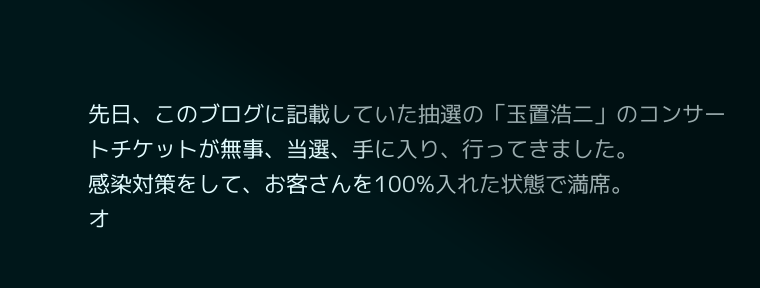先日、このブログに記載していた抽選の「玉置浩二」のコンサートチケットが無事、当選、手に入り、行ってきました。
感染対策をして、お客さんを100%入れた状態で満席。
オ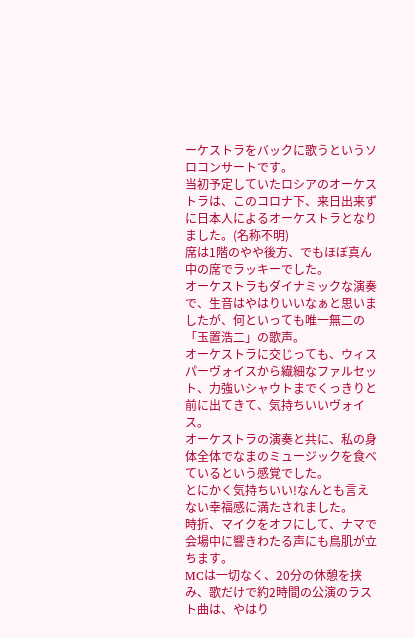ーケストラをバックに歌うというソロコンサートです。
当初予定していたロシアのオーケストラは、このコロナ下、来日出来ずに日本人によるオーケストラとなりました。(名称不明)
席は1階のやや後方、でもほぼ真ん中の席でラッキーでした。
オーケストラもダイナミックな演奏で、生音はやはりいいなぁと思いましたが、何といっても唯一無二の「玉置浩二」の歌声。
オーケストラに交じっても、ウィスパーヴォイスから繊細なファルセット、力強いシャウトまでくっきりと前に出てきて、気持ちいいヴォイス。
オーケストラの演奏と共に、私の身体全体でなまのミュージックを食べているという感覚でした。
とにかく気持ちいい!なんとも言えない幸福感に満たされました。
時折、マイクをオフにして、ナマで会場中に響きわたる声にも鳥肌が立ちます。
MCは一切なく、20分の休憩を挟み、歌だけで約2時間の公演のラスト曲は、やはり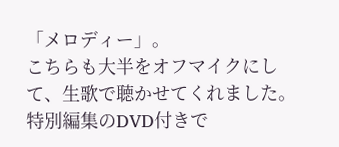「メロディー」。
こちらも大半をオフマイクにして、生歌で聴かせてくれました。
特別編集のDVD付きで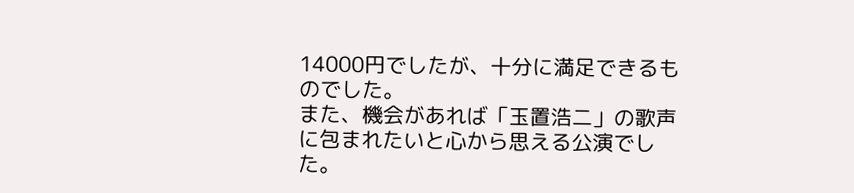14000円でしたが、十分に満足できるものでした。
また、機会があれば「玉置浩二」の歌声に包まれたいと心から思える公演でした。